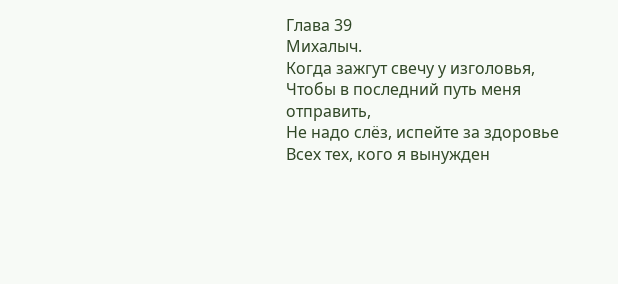Глава 39
Михалыч.
Когда зажгут свечу у изголовья,
Чтобы в последний путь меня отправить,
Не надо слёз, испейте за здоровье
Всех тех, кого я вынужден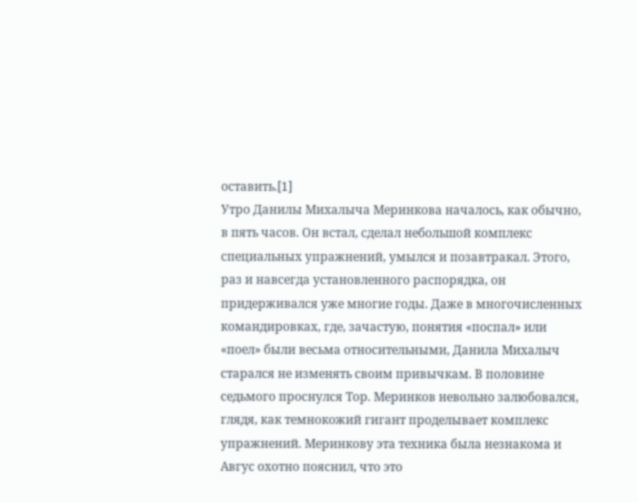оставить.[1]
Утро Данилы Михалыча Меринкова началось, как обычно, в пять часов. Он встал, сделал небольшой комплекс специальных упражнений, умылся и позавтракал. Этого, раз и навсегда установленного распорядка, он придерживался уже многие годы. Даже в многочисленных командировках, где, зачастую, понятия «поспал» или «поел» были весьма относительными, Данила Михалыч старался не изменять своим привычкам. В половине седьмого проснулся Тор. Меринков невольно залюбовался, глядя, как темнокожий гигант проделывает комплекс упражнений. Меринкову эта техника была незнакома и Авгус охотно пояснил, что это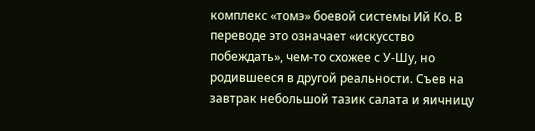комплекс «томэ» боевой системы Ий Ко. В переводе это означает «искусство побеждать», чем-то схожее с У-Шу, но родившееся в другой реальности. Съев на завтрак небольшой тазик салата и яичницу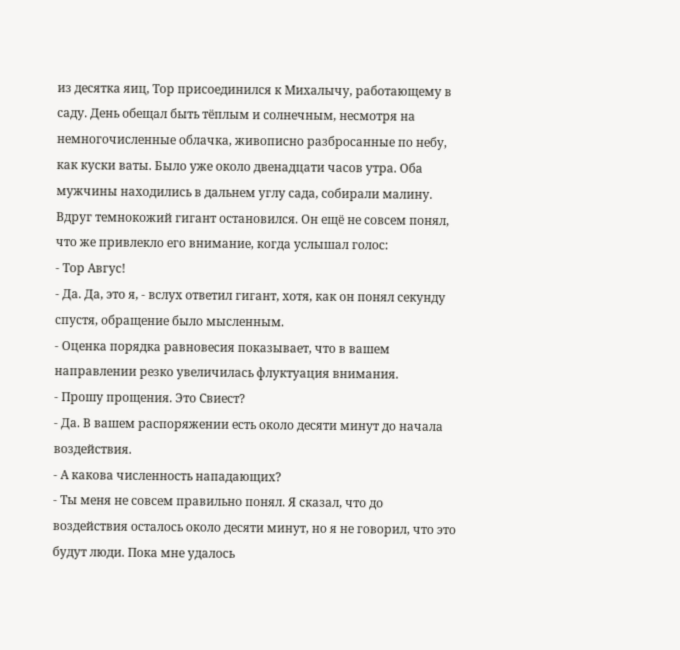из десятка яиц, Тор присоединился к Михалычу, работающему в саду. День обещал быть тёплым и солнечным, несмотря на немногочисленные облачка, живописно разбросанные по небу, как куски ваты. Было уже около двенадцати часов утра. Оба мужчины находились в дальнем углу сада, собирали малину. Вдруг темнокожий гигант остановился. Он ещё не совсем понял, что же привлекло его внимание, когда услышал голос:
- Тор Авгус!
- Да. Да, это я, - вслух ответил гигант, хотя, как он понял секунду спустя, обращение было мысленным.
- Оценка порядка равновесия показывает, что в вашем направлении резко увеличилась флуктуация внимания.
- Прошу прощения. Это Свиест?
- Да. В вашем распоряжении есть около десяти минут до начала воздействия.
- А какова численность нападающих?
- Ты меня не совсем правильно понял. Я сказал, что до воздействия осталось около десяти минут, но я не говорил, что это будут люди. Пока мне удалось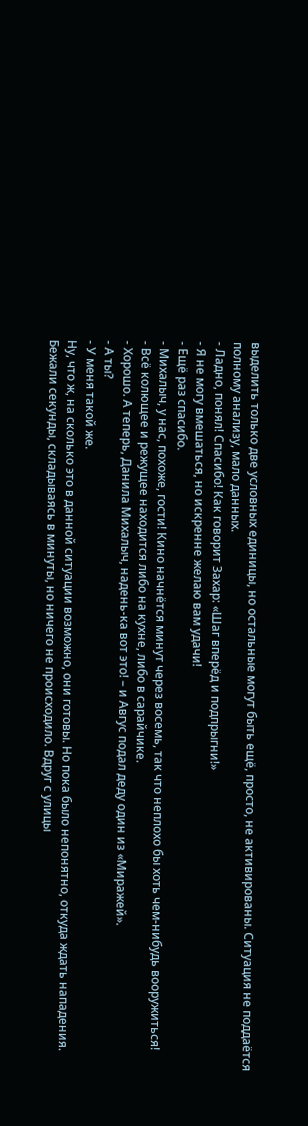выделить только две условных единицы, но остальные могут быть ещё, просто, не активированы. Ситуация не поддаётся полному анализу, мало данных.
- Ладно, понял! Спасибо! Как говорит Захар: «Шаг вперёд и подпрыгни!»
- Я не могу вмешаться, но искренне желаю вам удачи!
- Ещё раз спасибо.
- Михалыч, у нас, похоже, гости! Кино начнётся минут через восемь, так что неплохо бы хоть чем-нибудь вооружиться!
- Всё колющее и режущее находится либо на кухне, либо в сарайчике.
- Хорошо. А теперь, Данила Михалыч, надень-ка вот это! – и Авгус подал деду один из «Миражей».
- А ты?
- У меня такой же.
Ну, что ж, на сколько это в данной ситуации возможно, они готовы. Но пока было непонятно, откуда ждать нападения. Бежали секунды, складываясь в минуты, но ничего не происходило. Вдруг с улицы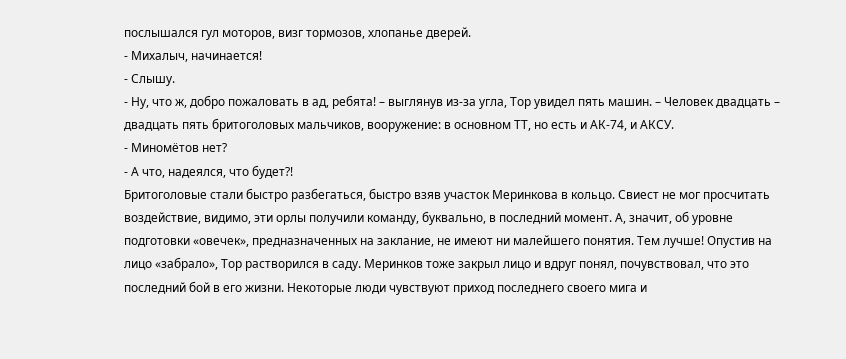послышался гул моторов, визг тормозов, хлопанье дверей.
- Михалыч, начинается!
- Слышу.
- Ну, что ж, добро пожаловать в ад, ребята! – выглянув из-за угла, Тор увидел пять машин. – Человек двадцать – двадцать пять бритоголовых мальчиков, вооружение: в основном ТТ, но есть и АК-74, и АКСУ.
- Миномётов нет?
- А что, надеялся, что будет?!
Бритоголовые стали быстро разбегаться, быстро взяв участок Меринкова в кольцо. Свиест не мог просчитать воздействие, видимо, эти орлы получили команду, буквально, в последний момент. А, значит, об уровне подготовки «овечек», предназначенных на заклание, не имеют ни малейшего понятия. Тем лучше! Опустив на лицо «забрало», Тор растворился в саду. Меринков тоже закрыл лицо и вдруг понял, почувствовал, что это последний бой в его жизни. Некоторые люди чувствуют приход последнего своего мига и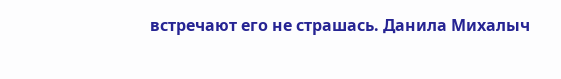встречают его не страшась. Данила Михалыч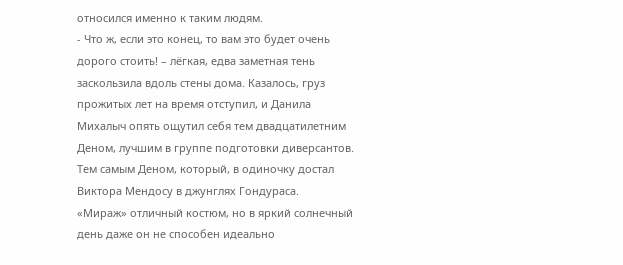относился именно к таким людям.
- Что ж, если это конец, то вам это будет очень дорого стоить! – лёгкая, едва заметная тень заскользила вдоль стены дома. Казалось, груз прожитых лет на время отступил, и Данила Михалыч опять ощутил себя тем двадцатилетним Деном, лучшим в группе подготовки диверсантов. Тем самым Деном, который, в одиночку достал Виктора Мендосу в джунглях Гондураса.
«Мираж» отличный костюм, но в яркий солнечный день даже он не способен идеально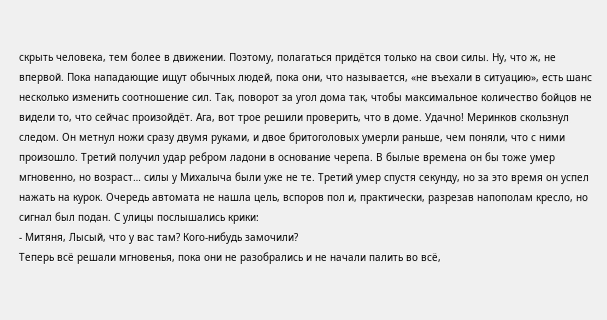скрыть человека, тем более в движении. Поэтому, полагаться придётся только на свои силы. Ну, что ж, не впервой. Пока нападающие ищут обычных людей, пока они, что называется, «не въехали в ситуацию», есть шанс несколько изменить соотношение сил. Так, поворот за угол дома так, чтобы максимальное количество бойцов не видели то, что сейчас произойдёт. Ага, вот трое решили проверить, что в доме. Удачно! Меринков скользнул следом. Он метнул ножи сразу двумя руками, и двое бритоголовых умерли раньше, чем поняли, что с ними произошло. Третий получил удар ребром ладони в основание черепа. В былые времена он бы тоже умер мгновенно, но возраст… силы у Михалыча были уже не те. Третий умер спустя секунду, но за это время он успел нажать на курок. Очередь автомата не нашла цель, вспоров пол и, практически, разрезав напополам кресло, но сигнал был подан. С улицы послышались крики:
- Митяня, Лысый, что у вас там? Кого-нибудь замочили?
Теперь всё решали мгновенья, пока они не разобрались и не начали палить во всё,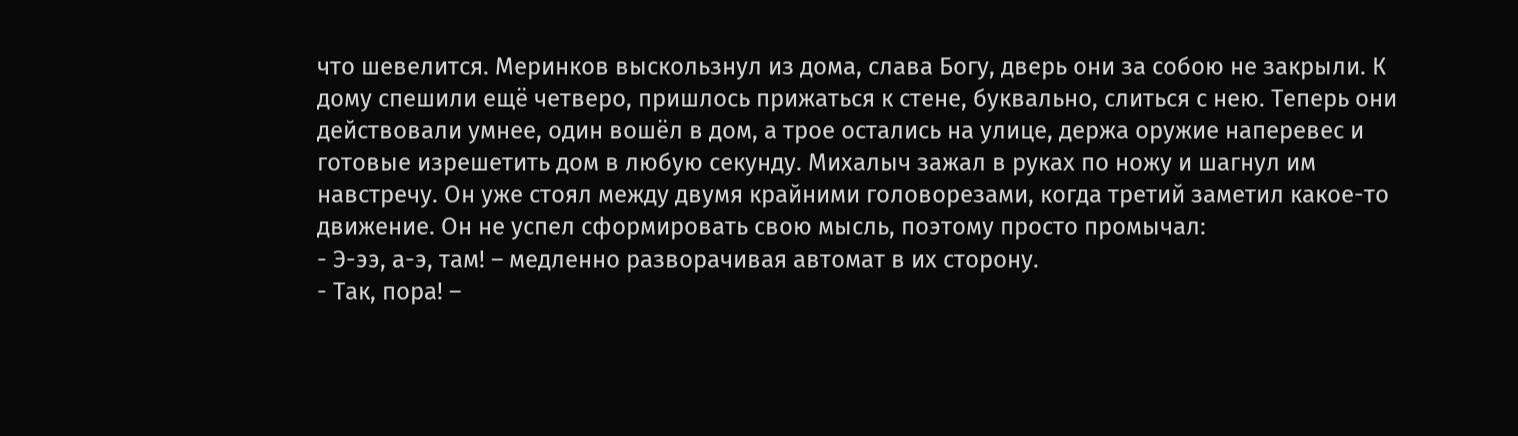что шевелится. Меринков выскользнул из дома, слава Богу, дверь они за собою не закрыли. К дому спешили ещё четверо, пришлось прижаться к стене, буквально, слиться с нею. Теперь они действовали умнее, один вошёл в дом, а трое остались на улице, держа оружие наперевес и готовые изрешетить дом в любую секунду. Михалыч зажал в руках по ножу и шагнул им навстречу. Он уже стоял между двумя крайними головорезами, когда третий заметил какое-то движение. Он не успел сформировать свою мысль, поэтому просто промычал:
- Э-ээ, а-э, там! – медленно разворачивая автомат в их сторону.
- Так, пора! –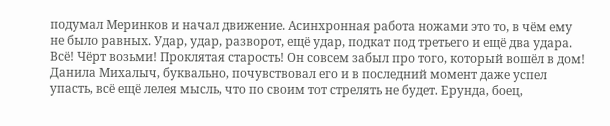подумал Меринков и начал движение. Асинхронная работа ножами это то, в чём ему не было равных. Удар, удар, разворот, ещё удар, подкат под третьего и ещё два удара. Всё! Чёрт возьми! Проклятая старость! Он совсем забыл про того, который вошёл в дом! Данила Михалыч, буквально, почувствовал его и в последний момент даже успел упасть, всё ещё лелея мысль, что по своим тот стрелять не будет. Ерунда, боец,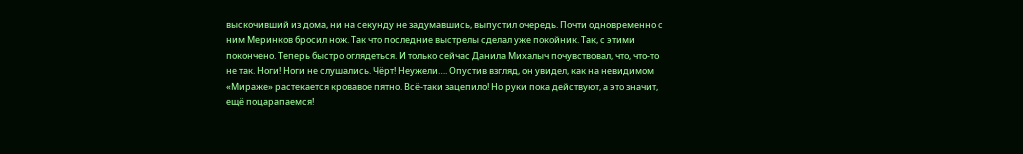выскочивший из дома, ни на секунду не задумавшись, выпустил очередь. Почти одновременно с ним Меринков бросил нож. Так что последние выстрелы сделал уже покойник. Так, с этими покончено. Теперь быстро оглядеться. И только сейчас Данила Михалыч почувствовал, что, что-то не так. Ноги! Ноги не слушались. Чёрт! Неужели…. Опустив взгляд, он увидел, как на невидимом «Мираже» растекается кровавое пятно. Всё-таки зацепило! Но руки пока действуют, а это значит, ещё поцарапаемся!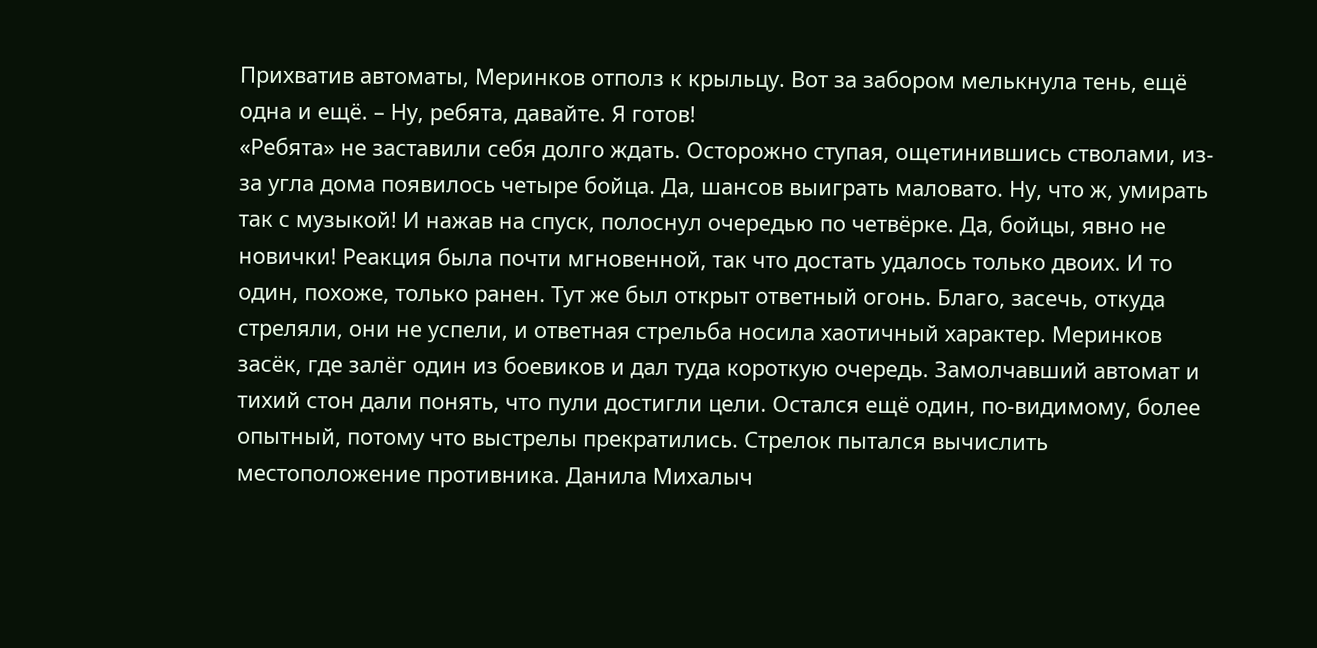Прихватив автоматы, Меринков отполз к крыльцу. Вот за забором мелькнула тень, ещё одна и ещё. – Ну, ребята, давайте. Я готов!
«Ребята» не заставили себя долго ждать. Осторожно ступая, ощетинившись стволами, из-за угла дома появилось четыре бойца. Да, шансов выиграть маловато. Ну, что ж, умирать так с музыкой! И нажав на спуск, полоснул очередью по четвёрке. Да, бойцы, явно не новички! Реакция была почти мгновенной, так что достать удалось только двоих. И то один, похоже, только ранен. Тут же был открыт ответный огонь. Благо, засечь, откуда стреляли, они не успели, и ответная стрельба носила хаотичный характер. Меринков засёк, где залёг один из боевиков и дал туда короткую очередь. Замолчавший автомат и тихий стон дали понять, что пули достигли цели. Остался ещё один, по-видимому, более опытный, потому что выстрелы прекратились. Стрелок пытался вычислить местоположение противника. Данила Михалыч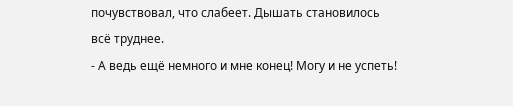почувствовал, что слабеет. Дышать становилось всё труднее.
- А ведь ещё немного и мне конец! Могу и не успеть!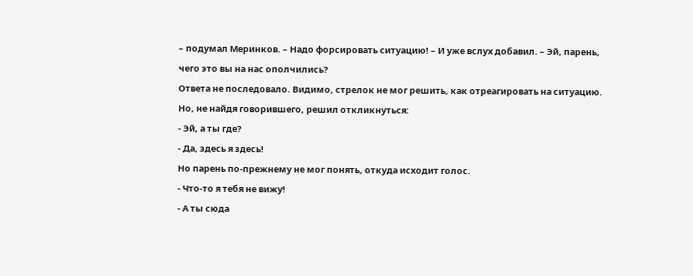– подумал Меринков. – Надо форсировать ситуацию! – И уже вслух добавил. – Эй, парень, чего это вы на нас ополчились?
Ответа не последовало. Видимо, стрелок не мог решить, как отреагировать на ситуацию. Но, не найдя говорившего, решил откликнуться:
- Эй, а ты где?
- Да, здесь я здесь!
Но парень по-прежнему не мог понять, откуда исходит голос.
- Что-то я тебя не вижу!
- А ты сюда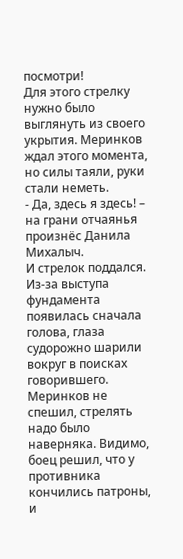посмотри!
Для этого стрелку нужно было выглянуть из своего укрытия. Меринков ждал этого момента, но силы таяли, руки стали неметь.
- Да, здесь я здесь! – на грани отчаянья произнёс Данила Михалыч.
И стрелок поддался. Из-за выступа фундамента появилась сначала голова, глаза судорожно шарили вокруг в поисках говорившего. Меринков не спешил, стрелять надо было наверняка. Видимо, боец решил, что у противника кончились патроны, и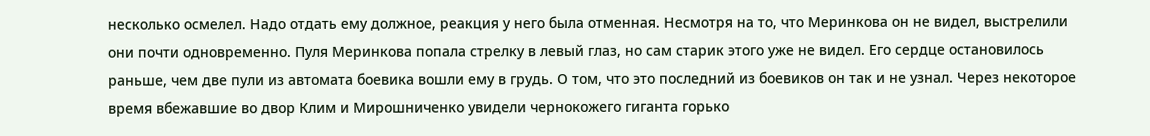несколько осмелел. Надо отдать ему должное, реакция у него была отменная. Несмотря на то, что Меринкова он не видел, выстрелили они почти одновременно. Пуля Меринкова попала стрелку в левый глаз, но сам старик этого уже не видел. Его сердце остановилось раньше, чем две пули из автомата боевика вошли ему в грудь. О том, что это последний из боевиков он так и не узнал. Через некоторое время вбежавшие во двор Клим и Мирошниченко увидели чернокожего гиганта горько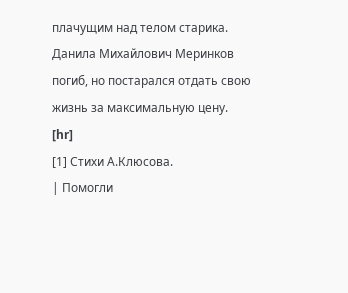плачущим над телом старика. Данила Михайлович Меринков погиб, но постарался отдать свою жизнь за максимальную цену.
[hr]
[1] Стихи А.Клюсова.
| Помогли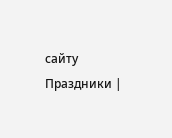сайту Праздники |